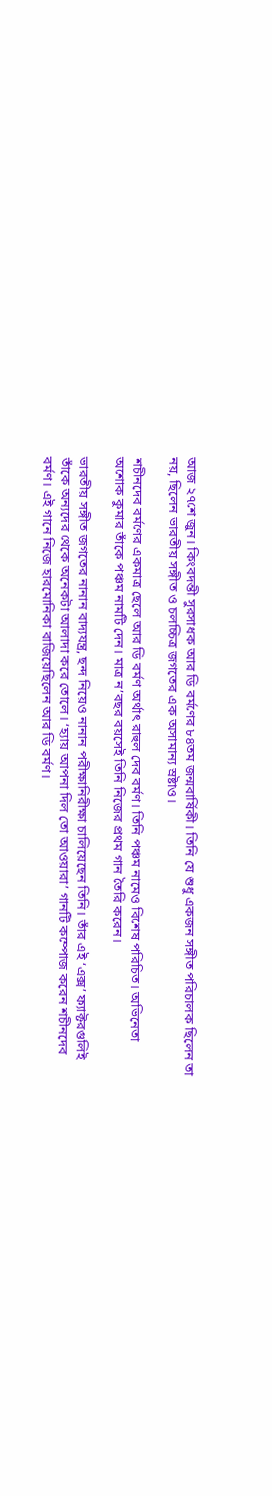আজ ২৭শে জুন। কিংবদন্তী সুরসাধক আর ডি বর্মণের ৮৪তম জন্মবার্ষিকী। তিনি যে শুধু একজন সঙ্গীত পরিচালক ছিলেন তা নয়, ছিলেন ভারতীয় সঙ্গীত ও চলচ্চিত্র জগতের এক অসামান্য স্রষ্টাও।

শচীনদেব বর্মণের একমাত্র ছেলে আর ডি বর্মণ অর্থাৎ রাহুল দেব বর্মণ। তিনি পঞ্চম নামেও বিশেষ পরিচিত। অভিনেতা অশোক কুমার তাঁকে পঞ্চম নামটি দেন। মাত্র ন’বছর বয়সেই তিনি নিজের প্রথম গান তৈরি করেন।

ভারতীয় সঙ্গীত জগতের নানান বাদ্যযন্ত্র, ছন্দ নিয়েও নানান পরীক্ষানিরীক্ষা চালিয়েছেন তিনি। তাঁর এই ‘এক্স’ ফ্যাক্টরগুলিই তাঁকে অন্যদের থেকে অনেকটা আলাদা করে তোলে। ‘হ্যায় আপনা দিল তো আওয়ারা’ গানটি কম্পোজ করেন শচীনদেব বর্মণ। এই গানে নিজে হারমোনিকা বাজিয়েছিলেন আর ডি বর্মণ।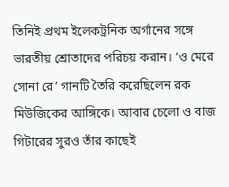তিনিই প্রথম ইলেকট্রনিক অর্গানের সঙ্গে ভারতীয় শ্রোতাদের পরিচয় করান। ‘ও মেরে সোনা রে’ গানটি তৈরি করেছিলেন রক মিউজিকের আঙ্গিকে। আবার চেলো ও বাজ গিটারের সুরও তাঁর কাছেই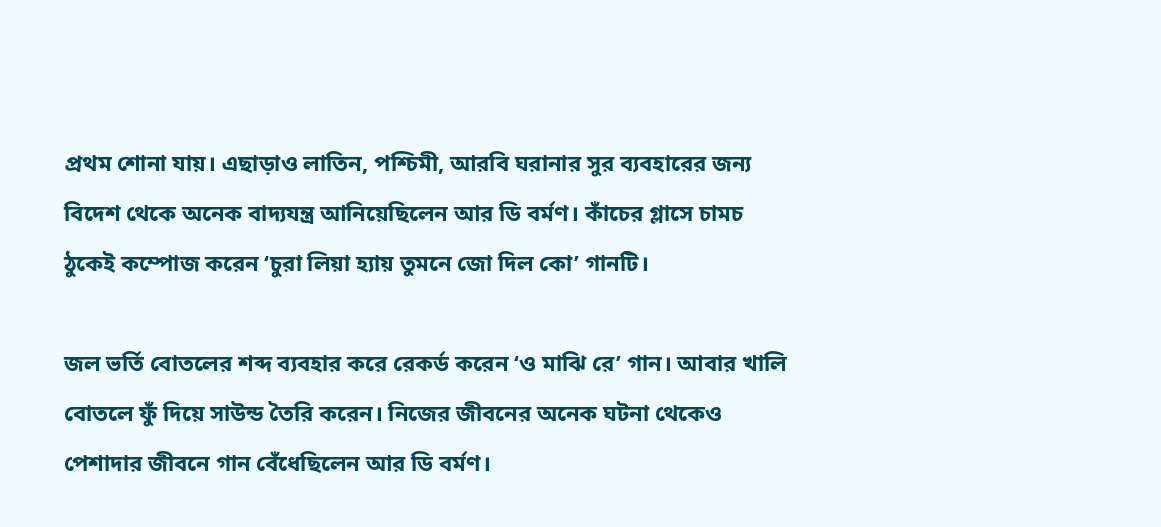প্রথম শোনা যায়। এছাড়াও লাতিন, পশ্চিমী, আরবি ঘরানার সুর ব্যবহারের জন্য বিদেশ থেকে অনেক বাদ্যযন্ত্র আনিয়েছিলেন আর ডি বর্মণ। কাঁচের গ্লাসে চামচ ঠুকেই কম্পোজ করেন ‘চুরা লিয়া হ্যায় তুমনে জো দিল কো’ গানটি।

জল ভর্তি বোতলের শব্দ ব্যবহার করে রেকর্ড করেন ‘ও মাঝি রে’ গান। আবার খালি বোতলে ফুঁ দিয়ে সাউন্ড তৈরি করেন। নিজের জীবনের অনেক ঘটনা থেকেও পেশাদার জীবনে গান বেঁধেছিলেন আর ডি বর্মণ।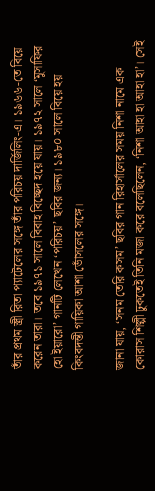তাঁর প্রথম স্ত্রী রিতা প্যাটেলের সঙ্গে তাঁর পরিচয় দার্জিলিং-এ। ১৯৬৬-তে বিয়ে করেন তারা। তবে ১৯৭১ সালে বিবাহ বিচ্ছেদ হয়ে যায়। ১৯৭২ সালে ‘মুসাফির হো ইয়ারো’ গানটি লেখেন ‘পরিচয়’ ছবির জন্য। ১৯৮০ সালে বিয়ে হয় কিংবদন্তী গায়িকা আশা ভোঁসলের সঙ্গে।

জানা যায়, ‘সনম তেরি কসম’ ছবির গান রিহার্সালের সময় নিশা নামে এক কোরাস শিল্পী ঢুকতেই তিনি মজা করে বলেছিলেন, ‘নিশা আহা হা আহা হা’। সেই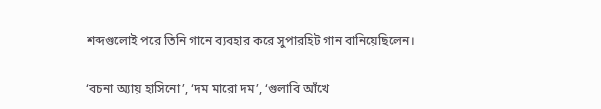শব্দগুলোই পরে তিনি গানে ব্যবহার করে সুপারহিট গান বানিয়েছিলেন।

‘বচনা অ্যায় হাসিনো’, ‘দম মারো দম’, ‘গুলাবি আঁখে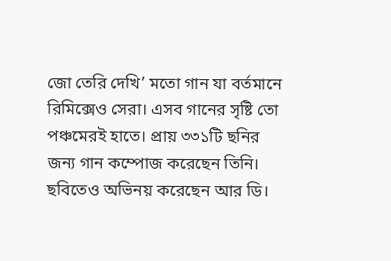জো তেরি দেখি’ মতো গান যা বর্তমানে রিমিক্সেও সেরা। এসব গানের সৃষ্টি তো পঞ্চমেরই হাতে। প্রায় ৩৩১টি ছনির জন্য গান কম্পোজ করেছেন তিনি। ছবিতেও অভিনয় করেছেন আর ডি।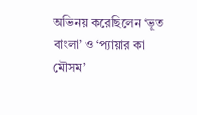অভিনয় করেছিলেন ‘ভূত বাংলা’ ও ‘প্যায়ার কা মৌসম’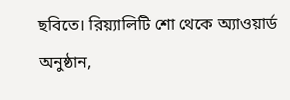ছবিতে। রিয়্যালিটি শো থেকে অ্যাওয়ার্ড অনুষ্ঠান,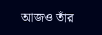আজও তাঁর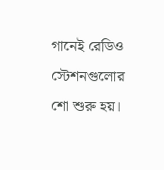গানেই রেডিও স্টেশনগুলোর শো শুরু হয়।